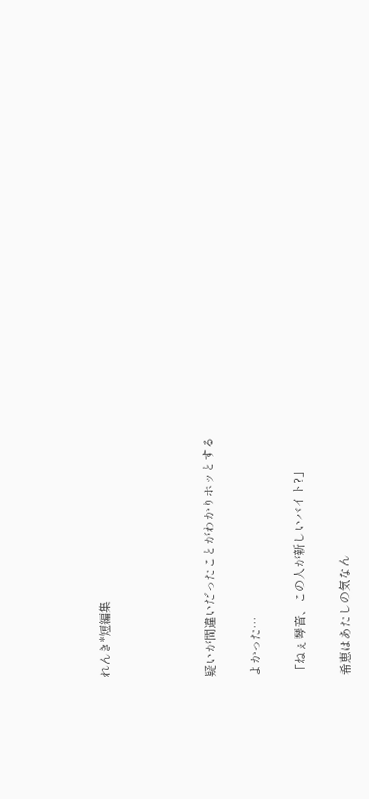れんき*短編集






疑いが間違いだったことがわかりホッとする


よかった…


「ねぇ琴音、この人が新しいバイト?」


希恵はあたしの気なん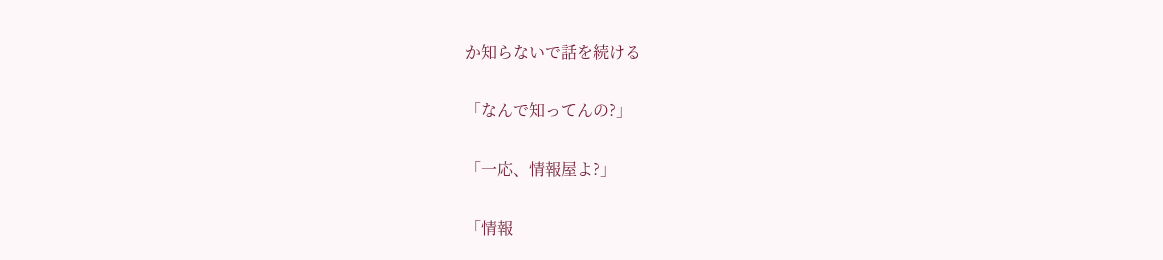か知らないで話を続ける


「なんで知ってんの?」


「一応、情報屋よ?」


「情報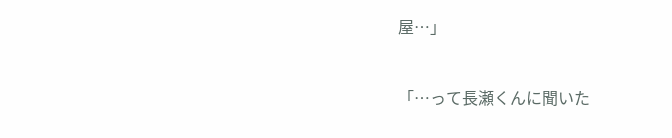屋…」


「…って長瀬くんに聞いた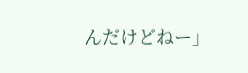んだけどねー」